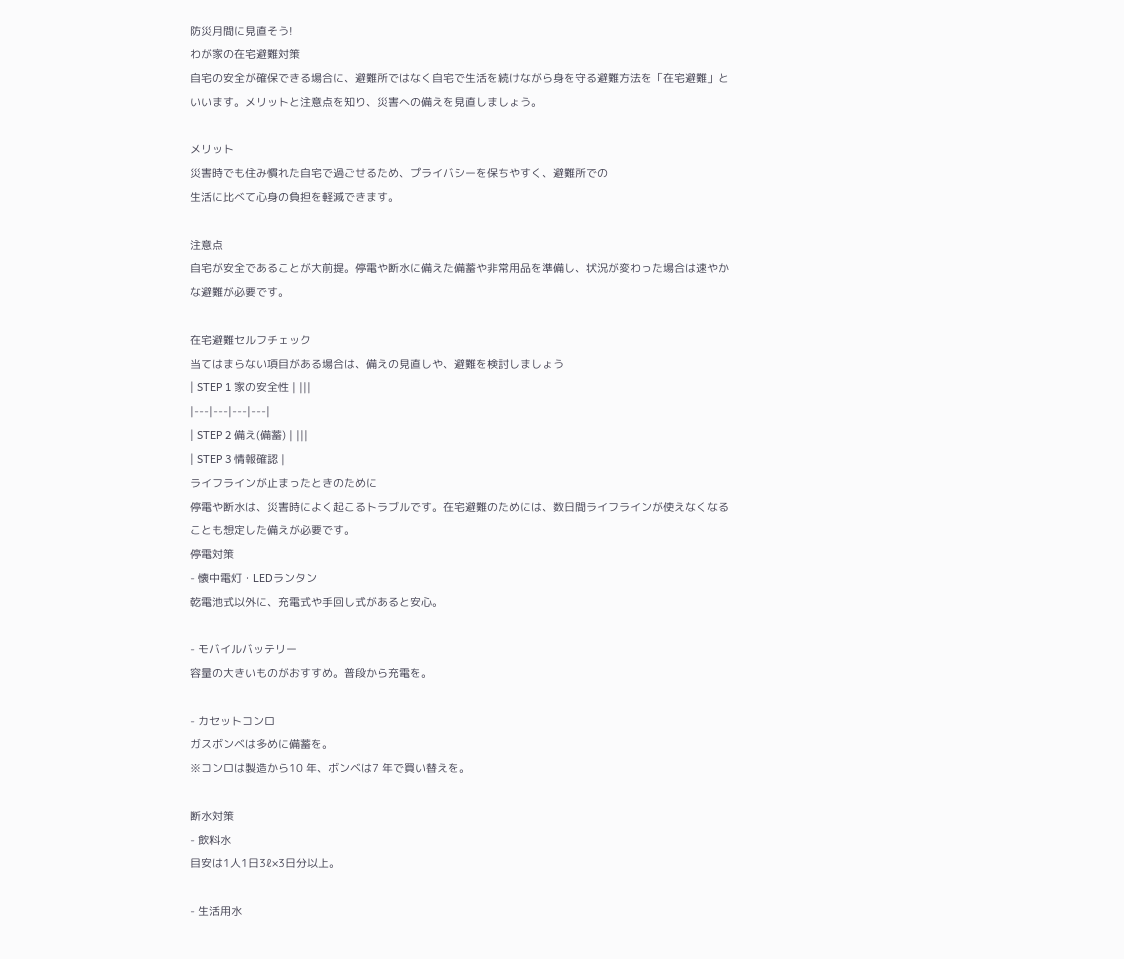防災月間に見直そう!
わが家の在宅避難対策
自宅の安全が確保できる場合に、避難所ではなく自宅で生活を続けながら身を守る避難方法を「在宅避難」といいます。メリットと注意点を知り、災害への備えを見直しましょう。

メリット
災害時でも住み慣れた自宅で過ごせるため、プライバシーを保ちやすく、避難所での
生活に比べて心身の負担を軽減できます。

注意点
自宅が安全であることが大前提。停電や断水に備えた備蓄や非常用品を準備し、状況が変わった場合は速やかな避難が必要です。

在宅避難セルフチェック
当てはまらない項目がある場合は、備えの見直しや、避難を検討しましょう
| STEP 1 家の安全性 | |||
|---|---|---|---|
| STEP 2 備え(備蓄) | |||
| STEP 3 情報確認 |
ライフラインが止まったときのために
停電や断水は、災害時によく起こるトラブルです。在宅避難のためには、数日間ライフラインが使えなくなることも想定した備えが必要です。
停電対策
- 懐中電灯・LEDランタン
乾電池式以外に、充電式や手回し式があると安心。

- モバイルバッテリー
容量の大きいものがおすすめ。普段から充電を。

- カセットコンロ
ガスボンベは多めに備蓄を。
※コンロは製造から10 年、ボンベは7 年で買い替えを。

断水対策
- 飲料水
目安は1人1日3ℓ×3日分以上。

- 生活用水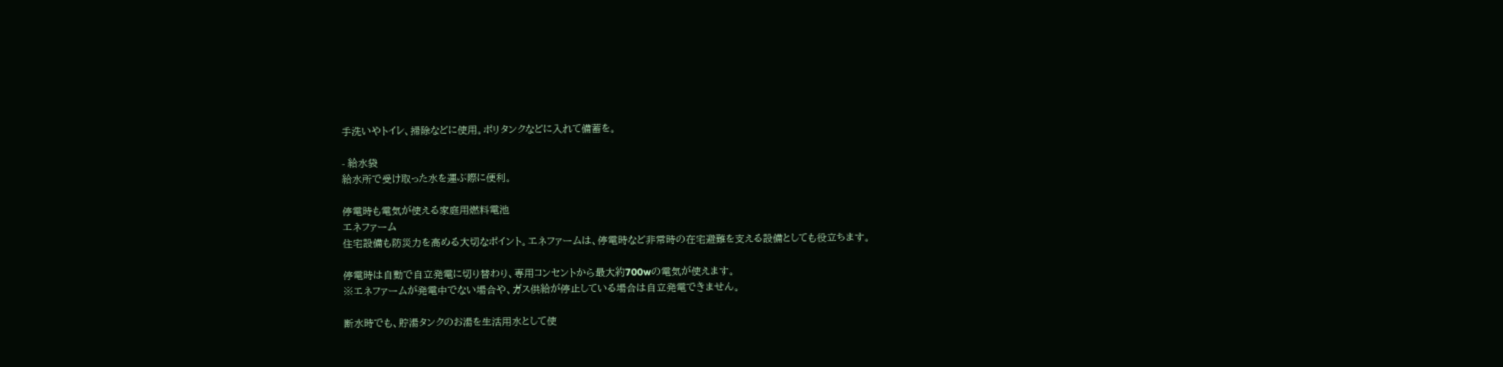手洗いやトイレ、掃除などに使用。ポリタンクなどに入れて備蓄を。

- 給水袋
給水所で受け取った水を運ぶ際に便利。

停電時も電気が使える家庭用燃料電池
エネファーム
住宅設備も防災力を高める大切なポイント。エネファームは、停電時など非常時の在宅避難を支える設備としても役立ちます。

停電時は自動で自立発電に切り替わり、専用コンセントから最大約700wの電気が使えます。
※エネファームが発電中でない場合や、ガス供給が停止している場合は自立発電できません。

断水時でも、貯湯タンクのお湯を生活用水として使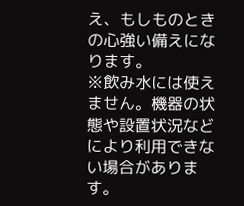え、もしものときの心強い備えになります。
※飲み水には使えません。機器の状態や設置状況などにより利用できない場合があります。